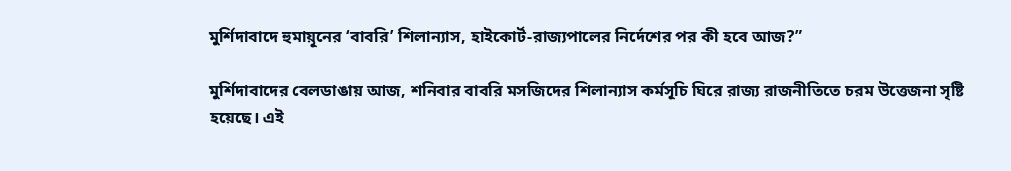মুর্শিদাবাদে হুমায়ূনের ‘বাবরি’ শিলান্যাস, হাইকোর্ট-রাজ্যপালের নির্দেশের পর কী হবে আজ?”

মুর্শিদাবাদের বেলডাঙায় আজ, শনিবার বাবরি মসজিদের শিলান্যাস কর্মসূচি ঘিরে রাজ্য রাজনীতিতে চরম উত্তেজনা সৃষ্টি হয়েছে। এই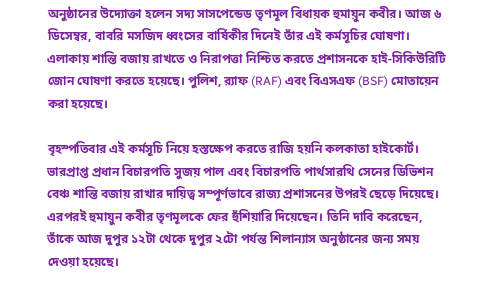অনুষ্ঠানের উদ্যোক্তা হলেন সদ্য সাসপেন্ডেড তৃণমূল বিধায়ক হুমায়ুন কবীর। আজ ৬ ডিসেম্বর, বাবরি মসজিদ ধ্বংসের বার্ষিকীর দিনেই তাঁর এই কর্মসূচির ঘোষণা। এলাকায় শান্তি বজায় রাখতে ও নিরাপত্তা নিশ্চিত করতে প্রশাসনকে হাই-সিকিউরিটি জোন ঘোষণা করতে হয়েছে। পুলিশ, র‌্যাফ (RAF) এবং বিএসএফ (BSF) মোতায়েন করা হয়েছে।

বৃহস্পতিবার এই কর্মসূচি নিয়ে হস্তক্ষেপ করতে রাজি হয়নি কলকাতা হাইকোর্ট। ভারপ্রাপ্ত প্রধান বিচারপতি সুজয় পাল এবং বিচারপতি পার্থসারথি সেনের ডিভিশন বেঞ্চ শান্তি বজায় রাখার দায়িত্ব সম্পূর্ণভাবে রাজ্য প্রশাসনের উপরই ছেড়ে দিয়েছে। এরপরই হুমায়ুন কবীর তৃণমূলকে ফের হুঁশিয়ারি দিয়েছেন। তিনি দাবি করেছেন, তাঁকে আজ দুপুর ১২টা থেকে দুপুর ২টো পর্যন্ত শিলান্যাস অনুষ্ঠানের জন্য সময় দেওয়া হয়েছে।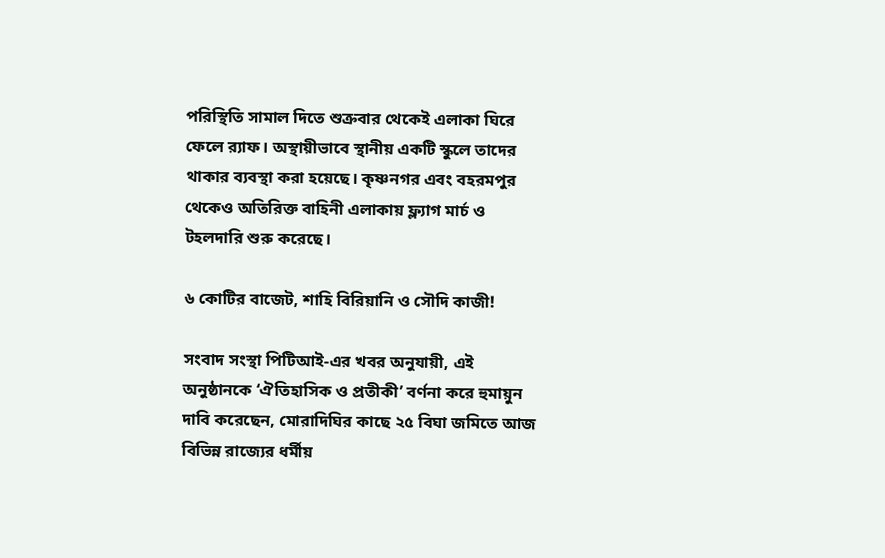পরিস্থিতি সামাল দিতে শুক্রবার থেকেই এলাকা ঘিরে ফেলে র‌্যাফ। অস্থায়ীভাবে স্থানীয় একটি স্কুলে তাদের থাকার ব্যবস্থা করা হয়েছে। কৃষ্ণনগর এবং বহরমপুর থেকেও অতিরিক্ত বাহিনী এলাকায় ফ্ল্যাগ মার্চ ও টহলদারি শুরু করেছে।

৬ কোটির বাজেট, শাহি বিরিয়ানি ও সৌদি কাজী!

সংবাদ সংস্থা পিটিআই-এর খবর অনুযায়ী, এই অনুষ্ঠানকে ‘ঐতিহাসিক ও প্রতীকী’ বর্ণনা করে হুমায়ুন দাবি করেছেন, মোরাদিঘির কাছে ২৫ বিঘা জমিতে আজ বিভিন্ন রাজ্যের ধর্মীয়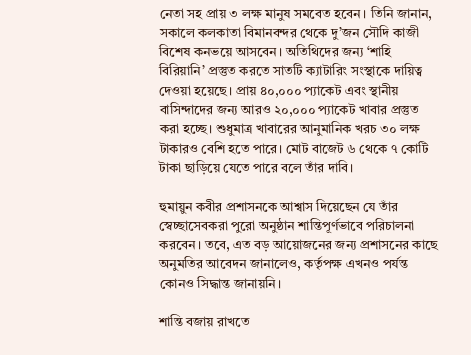নেতা সহ প্রায় ৩ লক্ষ মানুষ সমবেত হবেন। তিনি জানান, সকালে কলকাতা বিমানবন্দর থেকে দু’জন সৌদি কাজী বিশেষ কনভয়ে আসবেন। অতিথিদের জন্য ‘শাহি বিরিয়ানি’ প্রস্তুত করতে সাতটি ক্যাটারিং সংস্থাকে দায়িত্ব দেওয়া হয়েছে। প্রায় ৪০,০০০ প্যাকেট এবং স্থানীয় বাসিন্দাদের জন্য আরও ২০,০০০ প্যাকেট খাবার প্রস্তুত করা হচ্ছে। শুধুমাত্র খাবারের আনুমানিক খরচ ৩০ লক্ষ টাকারও বেশি হতে পারে। মোট বাজেট ৬ থেকে ৭ কোটি টাকা ছাড়িয়ে যেতে পারে বলে তাঁর দাবি।

হুমায়ুন কবীর প্রশাসনকে আশ্বাস দিয়েছেন যে তাঁর স্বেচ্ছাসেবকরা পুরো অনুষ্ঠান শান্তিপূর্ণভাবে পরিচালনা করবেন। তবে, এত বড় আয়োজনের জন্য প্রশাসনের কাছে অনুমতির আবেদন জানালেও, কর্তৃপক্ষ এখনও পর্যন্ত কোনও সিদ্ধান্ত জানায়নি।

শান্তি বজায় রাখতে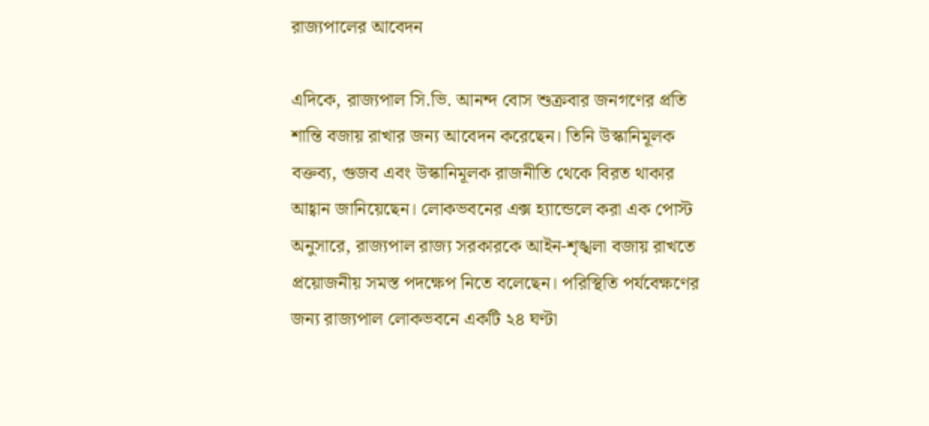রাজ্যপালের আবেদন

এদিকে, রাজ্যপাল সি.ভি. আনন্দ বোস শুক্রবার জনগণের প্রতি শান্তি বজায় রাখার জন্য আবেদন করেছেন। তিনি উস্কানিমূলক বক্তব্য, গুজব এবং উস্কানিমূলক রাজনীতি থেকে বিরত থাকার আহ্বান জানিয়েছেন। লোকভবনের এক্স হ্যান্ডেলে করা এক পোস্ট অনুসারে, রাজ্যপাল রাজ্য সরকারকে আইন-শৃঙ্খলা বজায় রাখতে প্রয়োজনীয় সমস্ত পদক্ষেপ নিতে বলেছেন। পরিস্থিতি পর্যবেক্ষণের জন্য রাজ্যপাল লোকভবনে একটি ২৪ ঘণ্টা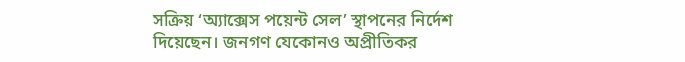সক্রিয় ‘অ্যাক্সেস পয়েন্ট সেল’ স্থাপনের নির্দেশ দিয়েছেন। জনগণ যেকোনও অপ্রীতিকর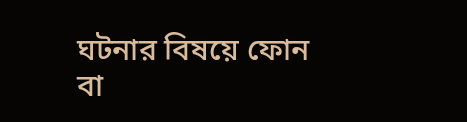ঘটনার বিষয়ে ফোন বা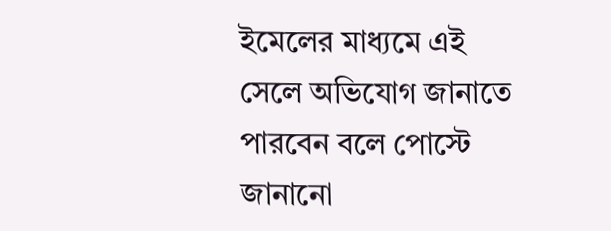ইমেলের মাধ্যমে এই সেলে অভিযোগ জানাতে পারবেন বলে পোস্টে জানানো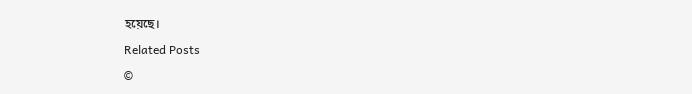হয়েছে।

Related Posts

©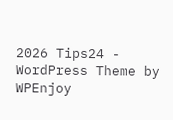2026 Tips24 - WordPress Theme by WPEnjoy